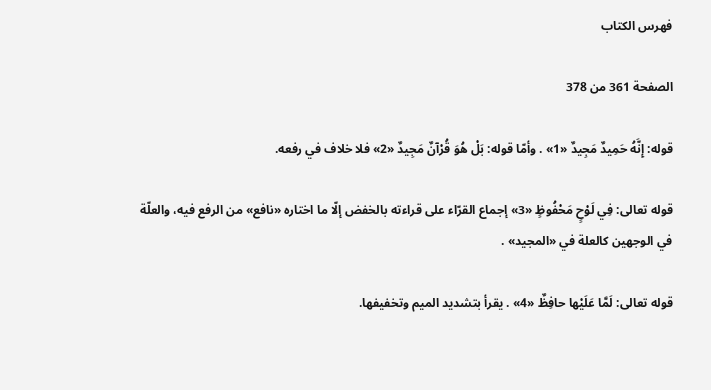فهرس الكتاب

الصفحة 361 من 378

قوله: إِنَّهُ حَمِيدٌ مَجِيدٌ «1» . وأمّا قوله: بَلْ هُوَ قُرْآنٌ مَجِيدٌ «2» فلا خلاف في رفعه.

قوله تعالى: فِي لَوْحٍ مَحْفُوظٍ «3» إجماع القرّاء على قراءته بالخفض إلّا ما اختاره «نافع» من الرفع فيه، والعلّة في الوجهين كالعلة في «المجيد» .

قوله تعالى: لَمَّا عَلَيْها حافِظٌ «4» . يقرأ بتشديد الميم وتخفيفها.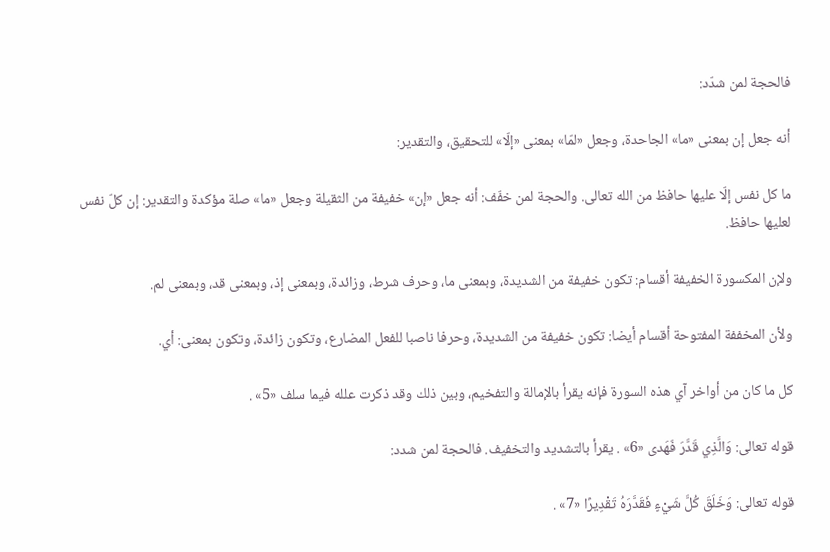فالحجة لمن شدّد:

أنه جعل إن بمعنى «ما» الجاحدة، وجعل «لمّا» بمعنى «إلّا» للتحقيق، والتقدير:

ما كل نفس إلّا عليها حافظ من الله تعالى. والحجة لمن خفّف: أنه جعل «إن» خفيفة من الثقيلة وجعل «ما» صلة مؤكدة والتقدير: إن كلّ نفس لعليها حافظ.

ولإن المكسورة الخفيفة أقسام: تكون خفيفة من الشديدة، وبمعنى ما، وحرف شرط، وزائدة، وبمعنى إذ، وبمعنى قد، وبمعنى لم.

ولأن المخففة المفتوحة أقسام أيضا: تكون خفيفة من الشديدة، وحرفا ناصبا للفعل المضارع، وتكون زائدة، وتكون بمعنى: أي.

كل ما كان من أواخر آي هذه السورة فإنه يقرأ بالإمالة والتفخيم، وبين ذلك وقد ذكرت علله فيما سلف «5» .

قوله تعالى: وَالَّذِي قَدَّرَ فَهَدى «6» . يقرأ بالتشديد والتخفيف. فالحجة لمن شدد:

قوله تعالى: وَخَلَقَ كُلَّ شَيْءٍ فَقَدَّرَهُ تَقْدِيرًا «7» .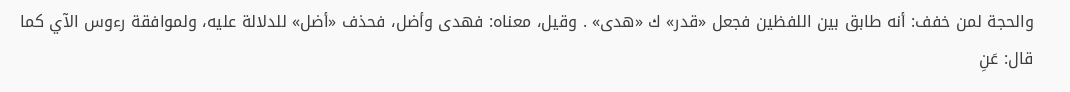والحجة لمن خفف: أنه طابق بين اللفظين فجعل «قدر» ك «هدى» . وقيل، معناه: فهدى وأضل، فحذف «أضل» للدلالة عليه، ولموافقة رءوس الآي كما قال: عَنِ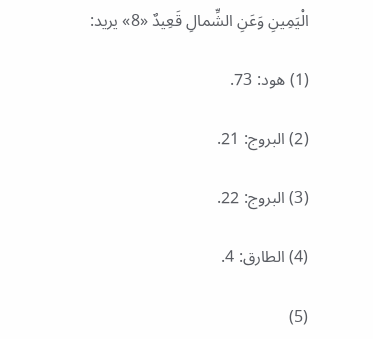الْيَمِينِ وَعَنِ الشِّمالِ قَعِيدٌ «8» يريد:

(1) هود: 73.

(2) البروج: 21.

(3) البروج: 22.

(4) الطارق: 4.

(5)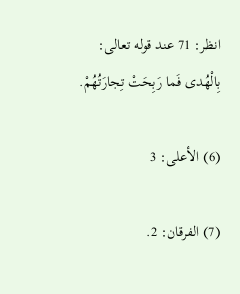انظر: 71 عند قوله تعالى: بِالْهُدى فَما رَبِحَتْ تِجارَتُهُمْ.

(6) الأعلى: 3

(7) الفرقان: 2.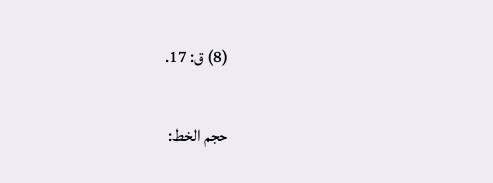(8) ق: 17.

حجم الخط: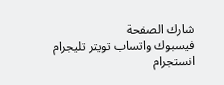شارك الصفحة
فيسبوك واتساب تويتر تليجرام انستجرام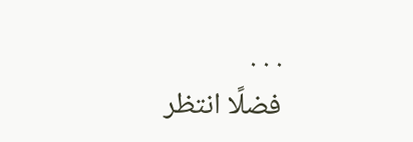. . .
فضلًا انتظر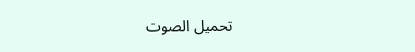تحميل الصوت